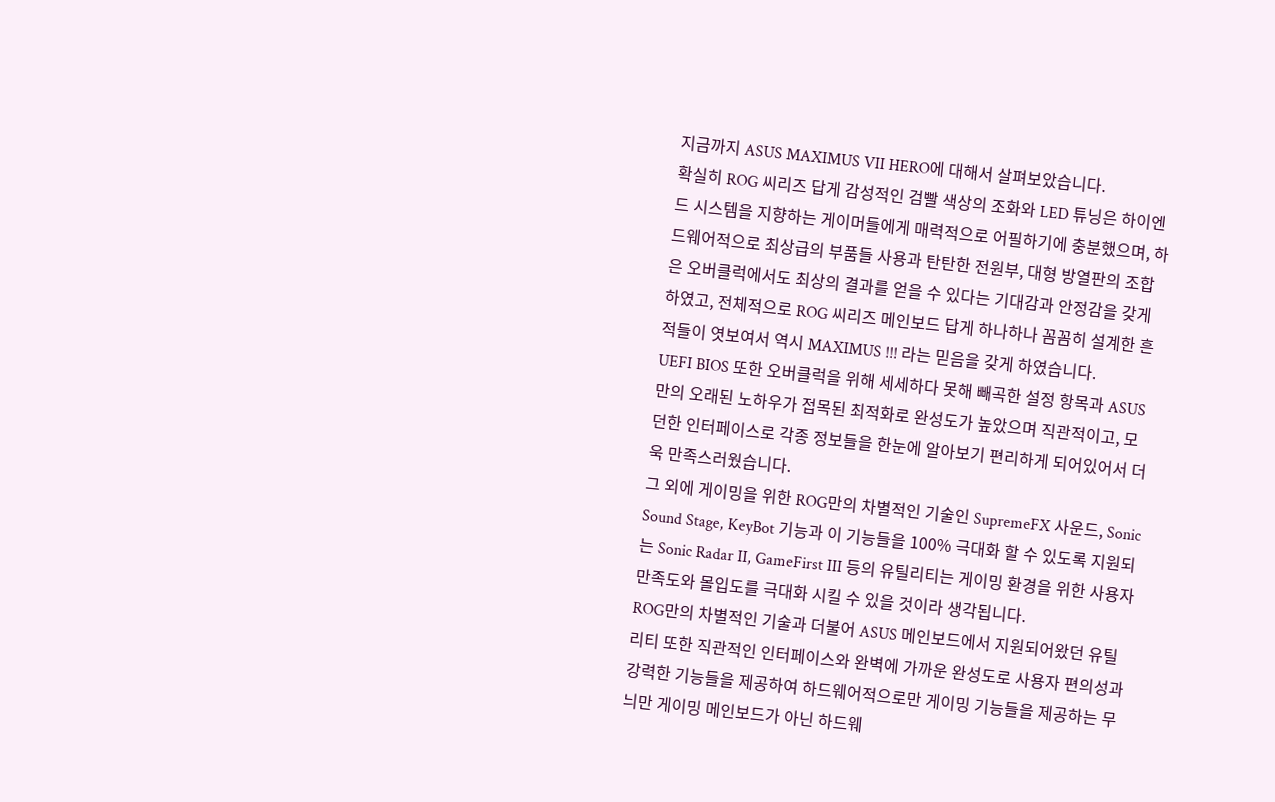지금까지 ASUS MAXIMUS VII HERO에 대해서 살펴보았습니다.
확실히 ROG 씨리즈 답게 감성적인 검빨 색상의 조화와 LED 튜닝은 하이엔드 시스템을 지향하는 게이머들에게 매력적으로 어필하기에 충분했으며, 하드웨어적으로 최상급의 부품들 사용과 탄탄한 전원부, 대형 방열판의 조합은 오버클럭에서도 최상의 결과를 얻을 수 있다는 기대감과 안정감을 갖게 하였고, 전체적으로 ROG 씨리즈 메인보드 답게 하나하나 꼼꼼히 설계한 흔적들이 엿보여서 역시 MAXIMUS !!! 라는 믿음을 갖게 하였습니다.
UEFI BIOS 또한 오버클럭을 위해 세세하다 못해 빼곡한 설정 항목과 ASUS 만의 오래된 노하우가 접목된 최적화로 완성도가 높았으며 직관적이고, 모던한 인터페이스로 각종 정보들을 한눈에 알아보기 편리하게 되어있어서 더욱 만족스러웠습니다.
그 외에 게이밍을 위한 ROG만의 차별적인 기술인 SupremeFX 사운드, Sonic Sound Stage, KeyBot 기능과 이 기능들을 100% 극대화 할 수 있도록 지원되는 Sonic Radar II, GameFirst III 등의 유틸리티는 게이밍 환경을 위한 사용자 만족도와 몰입도를 극대화 시킬 수 있을 것이라 생각됩니다.
ROG만의 차별적인 기술과 더불어 ASUS 메인보드에서 지원되어왔던 유틸리티 또한 직관적인 인터페이스와 완벽에 가까운 완성도로 사용자 편의성과 강력한 기능들을 제공하여 하드웨어적으로만 게이밍 기능들을 제공하는 무늬만 게이밍 메인보드가 아닌 하드웨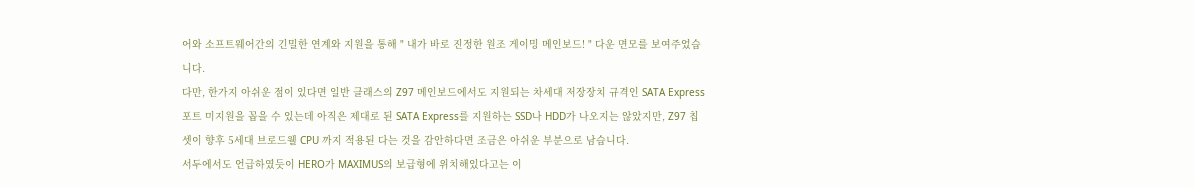어와 소프트웨어간의 긴밀한 연계와 지원을 통해 " 내가 바로 진정한 원조 게이밍 메인보드! " 다운 면모를 보여주었습니다.
다만, 한가지 아쉬운 점이 있다면 일반 클래스의 Z97 메인보드에서도 지원되는 차세대 저장장치 규격인 SATA Express 포트 미지원을 꼽을 수 있는데 아직은 제대로 된 SATA Express를 지원하는 SSD나 HDD가 나오지는 않았지만, Z97 칩셋이 향후 5세대 브로드웰 CPU 까지 적용된 다는 것을 감안하다면 조금은 아쉬운 부분으로 남습니다.
서두에서도 언급하였듯이 HERO가 MAXIMUS의 보급형에 위치해있다고는 이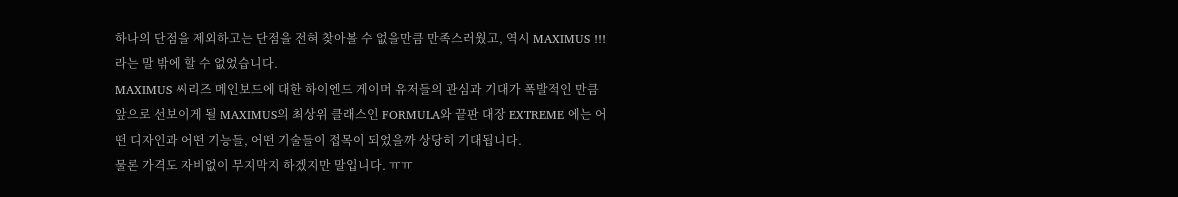하나의 단점을 제외하고는 단점을 전혀 찾아볼 수 없을만큼 만족스러웠고, 역시 MAXIMUS !!! 라는 말 밖에 할 수 없었습니다.
MAXIMUS 씨리즈 메인보드에 대한 하이엔드 게이머 유저들의 관심과 기대가 폭발적인 만큼 앞으로 선보이게 될 MAXIMUS의 최상위 클래스인 FORMULA와 끝판 대장 EXTREME 에는 어떤 디자인과 어떤 기능들, 어떤 기술들이 접목이 되었을까 상당히 기대됩니다.
물론 가격도 자비없이 무지막지 하겠지만 말입니다. ㅠㅠ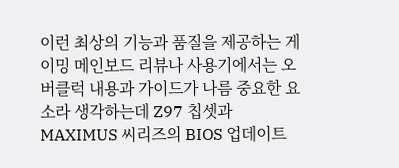이런 최상의 기능과 품질을 제공하는 게이밍 메인보드 리뷰나 사용기에서는 오버클럭 내용과 가이드가 나름 중요한 요소라 생각하는데 Z97 칩셋과 MAXIMUS 씨리즈의 BIOS 업데이트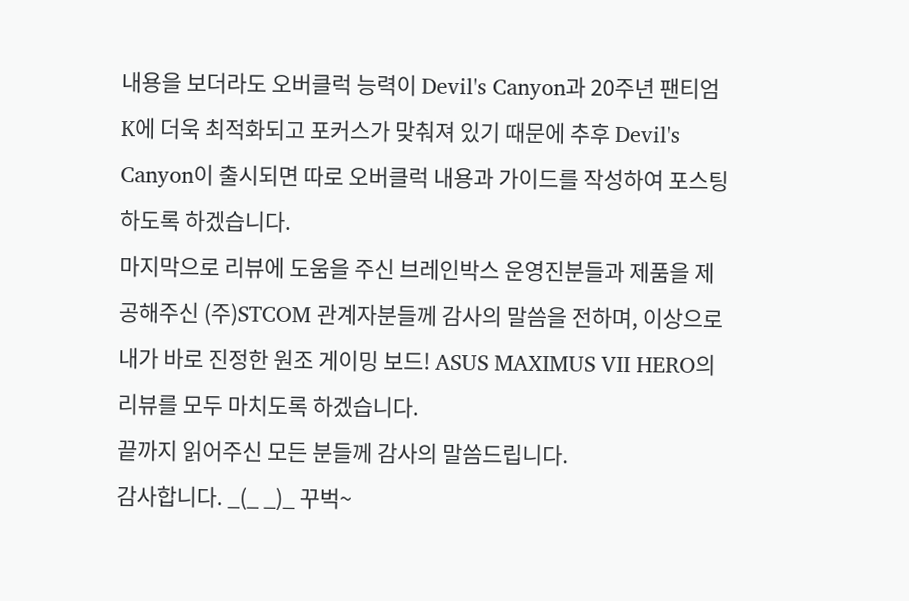내용을 보더라도 오버클럭 능력이 Devil's Canyon과 20주년 팬티엄 K에 더욱 최적화되고 포커스가 맞춰져 있기 때문에 추후 Devil's Canyon이 출시되면 따로 오버클럭 내용과 가이드를 작성하여 포스팅 하도록 하겠습니다.
마지막으로 리뷰에 도움을 주신 브레인박스 운영진분들과 제품을 제공해주신 (주)STCOM 관계자분들께 감사의 말씀을 전하며, 이상으로 내가 바로 진정한 원조 게이밍 보드! ASUS MAXIMUS VII HERO의 리뷰를 모두 마치도록 하겠습니다.
끝까지 읽어주신 모든 분들께 감사의 말씀드립니다.
감사합니다. _(_ _)_ 꾸벅~